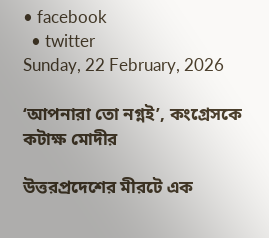• facebook
  • twitter
Sunday, 22 February, 2026

‘আপনারা তো নগ্নই’, কংগ্রেসকে কটাক্ষ মোদীর

উত্তরপ্রদেশের মীরটে এক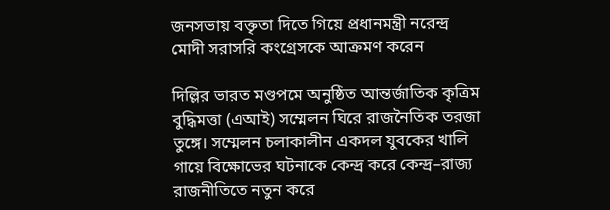জনসভায় বক্তৃতা দিতে গিয়ে প্রধানমন্ত্রী নরেন্দ্র মোদী সরাসরি কংগ্রেসকে আক্রমণ করেন

দিল্লির ভারত মণ্ডপমে অনুষ্ঠিত আন্তর্জাতিক কৃত্রিম বুদ্ধিমত্তা (এআই) সম্মেলন ঘিরে রাজনৈতিক তরজা তুঙ্গে। সম্মেলন চলাকালীন একদল যুবকের খালি গায়ে বিক্ষোভের ঘটনাকে কেন্দ্র করে কেন্দ্র–রাজ্য রাজনীতিতে নতুন করে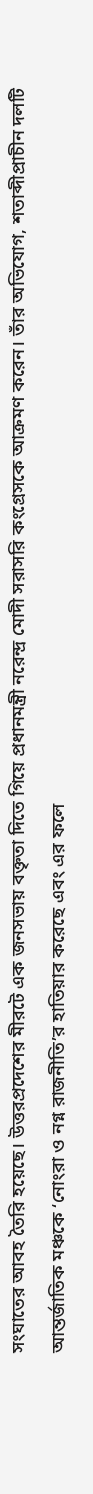সংঘাতের আবহ তৈরি হয়েছে। উত্তরপ্রদেশের মীরটে এক জনসভায় বক্তৃতা দিতে গিয়ে প্রধানমন্ত্রী নরেন্দ্র মোদী সরাসরি কংগ্রেসকে আক্রমণ করেন। তাঁর অভিযোগ, শতাব্দীপ্রাচীন দলটি আন্তর্জাতিক মঞ্চকে ‘নোংরা ও নগ্ন রাজনীতি’র হাতিয়ার করেছে এবং এর ফলে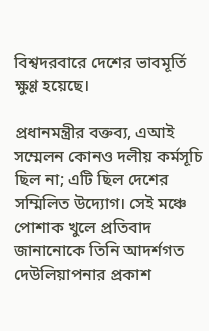বিশ্বদরবারে দেশের ভাবমূর্তি ক্ষুণ্ণ হয়েছে।

প্রধানমন্ত্রীর বক্তব্য, এআই সম্মেলন কোনও দলীয় কর্মসূচি ছিল না; এটি ছিল দেশের সম্মিলিত উদ্যোগ। সেই মঞ্চে পোশাক খুলে প্রতিবাদ জানানোকে তিনি আদর্শগত দেউলিয়াপনার প্রকাশ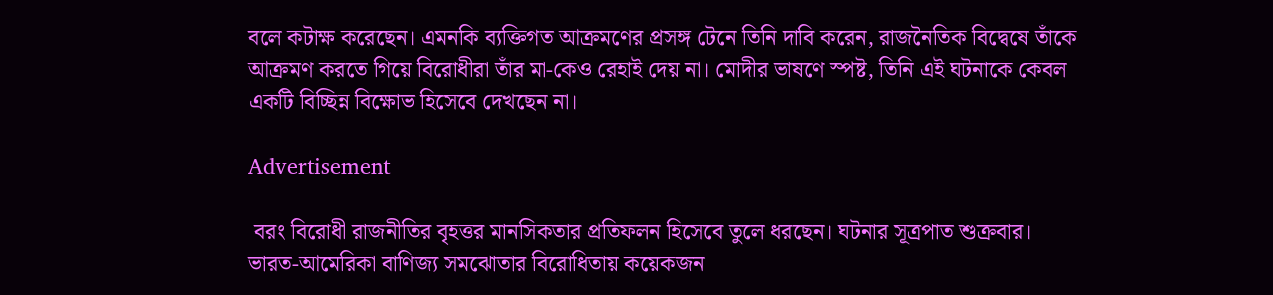বলে কটাক্ষ করেছেন। এমনকি ব্যক্তিগত আক্রমণের প্রসঙ্গ টেনে তিনি দাবি করেন, রাজনৈতিক বিদ্বেষে তাঁকে আক্রমণ করতে গিয়ে বিরোধীরা তাঁর মা-কেও রেহাই দেয় না। মোদীর ভাষণে স্পষ্ট, তিনি এই ঘটনাকে কেবল একটি বিচ্ছিন্ন বিক্ষোভ হিসেবে দেখছেন না।

Advertisement

 বরং বিরোধী রাজনীতির বৃহত্তর মানসিকতার প্রতিফলন হিসেবে তুলে ধরছেন। ঘটনার সূত্রপাত শুক্রবার। ভারত-আমেরিকা বাণিজ্য সমঝোতার বিরোধিতায় কয়েকজন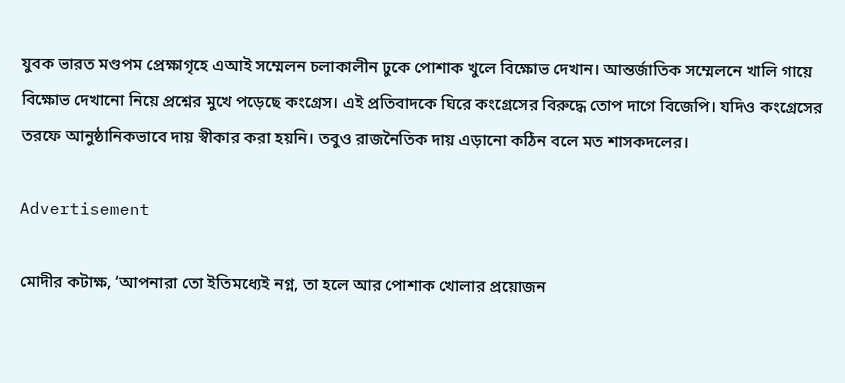যুবক ভারত মণ্ডপম প্রেক্ষাগৃহে এআই সম্মেলন চলাকালীন ঢুকে পোশাক খুলে বিক্ষোভ দেখান। আন্তর্জাতিক সম্মেলনে খালি গায়ে বিক্ষোভ দেখানো নিয়ে প্রশ্নের মুখে পড়েছে কংগ্রেস। এই প্রতিবাদকে ঘিরে কংগ্রেসের বিরুদ্ধে তোপ দাগে বিজেপি। যদিও কংগ্রেসের তরফে আনুষ্ঠানিকভাবে দায় স্বীকার করা হয়নি। তবুও রাজনৈতিক দায় এড়ানো কঠিন বলে মত শাসকদলের।

Advertisement

মোদীর কটাক্ষ, ‘আপনারা তো ইতিমধ্যেই নগ্ন, তা হলে আর পোশাক খোলার প্রয়োজন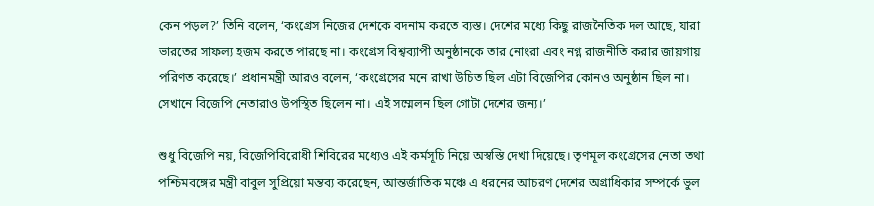কেন পড়ল?’ তিনি বলেন, ‘কংগ্রেস নিজের দেশকে বদনাম করতে ব্যস্ত। দেশের মধ্যে কিছু রাজনৈতিক দল আছে, যারা ভারতের সাফল্য হজম করতে পারছে না। কংগ্রেস বিশ্বব্যাপী অনুষ্ঠানকে তার নোংরা এবং নগ্ন রাজনীতি করার জায়গায় পরিণত করেছে।’ প্রধানমন্ত্রী আরও বলেন, ‘কংগ্রেসের মনে রাখা উচিত ছিল এটা বিজেপির কোনও অনুষ্ঠান ছিল না। সেখানে বিজেপি নেতারাও উপস্থিত ছিলেন না। এই সম্মেলন ছিল গোটা দেশের জন্য।’

শুধু বিজেপি নয়, বিজেপিবিরোধী শিবিরের মধ্যেও এই কর্মসূচি নিয়ে অস্বস্তি দেখা দিয়েছে। তৃণমূল কংগ্রেসের নেতা তথা পশ্চিমবঙ্গের মন্ত্রী বাবুল সুপ্রিয়ো মন্তব্য করেছেন, আন্তর্জাতিক মঞ্চে এ ধরনের আচরণ দেশের অগ্রাধিকার সম্পর্কে ভুল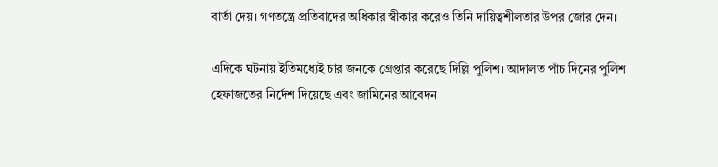বার্তা দেয়। গণতন্ত্রে প্রতিবাদের অধিকার স্বীকার করেও তিনি দায়িত্বশীলতার উপর জোর দেন।

এদিকে ঘটনায় ইতিমধ্যেই চার জনকে গ্রেপ্তার করেছে দিল্লি পুলিশ। আদালত পাঁচ দিনের পুলিশ হেফাজতের নির্দেশ দিয়েছে এবং জামিনের আবেদন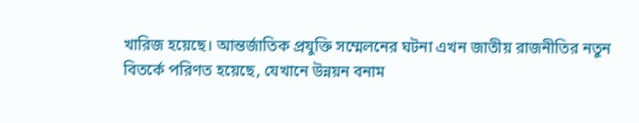খারিজ হয়েছে। আন্তর্জাতিক প্রযুক্তি সম্মেলনের ঘটনা এখন জাতীয় রাজনীতির নতুন বিতর্কে পরিণত হয়েছে, যেখানে উন্নয়ন বনাম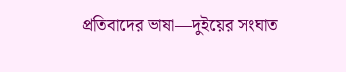প্রতিবাদের ভাষা—দুইয়ের সংঘাত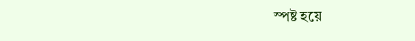স্পষ্ট হয়ে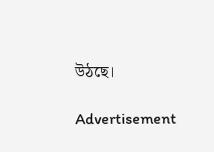উঠছে।

Advertisement